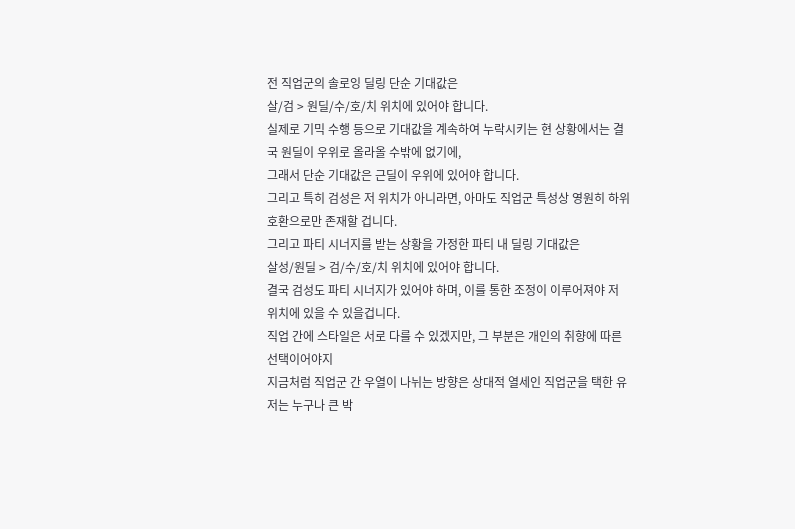전 직업군의 솔로잉 딜링 단순 기대값은
살/검 > 원딜/수/호/치 위치에 있어야 합니다.
실제로 기믹 수행 등으로 기대값을 계속하여 누락시키는 현 상황에서는 결국 원딜이 우위로 올라올 수밖에 없기에,
그래서 단순 기대값은 근딜이 우위에 있어야 합니다.
그리고 특히 검성은 저 위치가 아니라면, 아마도 직업군 특성상 영원히 하위호환으로만 존재할 겁니다.
그리고 파티 시너지를 받는 상황을 가정한 파티 내 딜링 기대값은
살성/원딜 > 검/수/호/치 위치에 있어야 합니다.
결국 검성도 파티 시너지가 있어야 하며, 이를 통한 조정이 이루어져야 저 위치에 있을 수 있을겁니다.
직업 간에 스타일은 서로 다를 수 있겠지만, 그 부분은 개인의 취향에 따른 선택이어야지
지금처럼 직업군 간 우열이 나뉘는 방향은 상대적 열세인 직업군을 택한 유저는 누구나 큰 박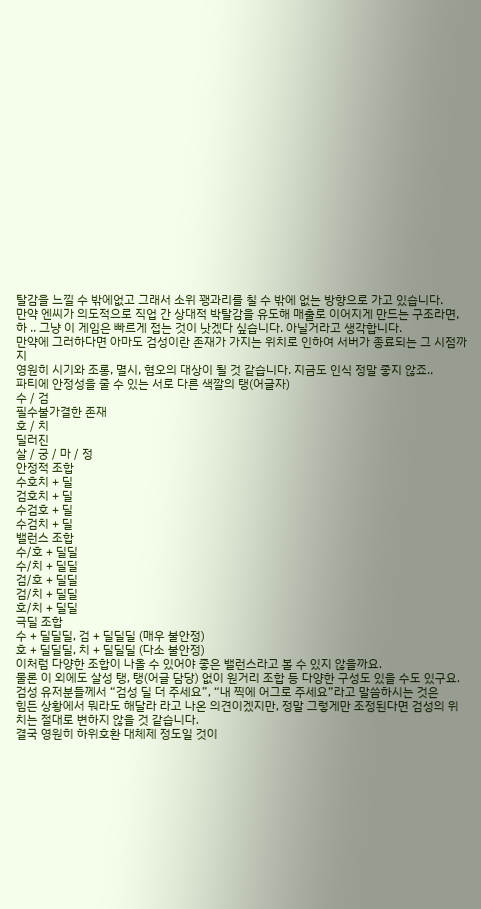탈감을 느낄 수 밖에없고 그래서 소위 꽹과리를 칠 수 밖에 없는 방향으로 가고 있습니다.
만약 엔씨가 의도적으로 직업 간 상대적 박탈감을 유도해 매출로 이어지게 만드는 구조라면,
하 .. 그냥 이 게임은 빠르게 접는 것이 낫겠다 싶습니다. 아닐거라고 생각합니다.
만약에 그러하다면 아마도 검성이란 존재가 가지는 위치로 인하여 서버가 종료되는 그 시점까지
영원히 시기와 조롱, 멸시, 혐오의 대상이 될 것 같습니다. 지금도 인식 정말 좋지 않죠..
파티에 안정성을 줄 수 있는 서로 다른 색깔의 탱(어글자)
수 / 검
필수불가결한 존재
호 / 치
딜러진
살 / 궁 / 마 / 정
안정적 조합
수호치 + 딜
검호치 + 딜
수검호 + 딜
수검치 + 딜
밸런스 조합
수/호 + 딜딜
수/치 + 딜딜
검/호 + 딜딜
검/치 + 딜딜
호/치 + 딜딜
극딜 조합
수 + 딜딜딜, 검 + 딜딜딜 (매우 불안정)
호 + 딜딜딜, 치 + 딜딜딜 (다소 불안정)
이처럼 다양한 조합이 나올 수 있어야 좋은 밸런스라고 볼 수 있지 않을까요.
물론 이 외에도 살성 탱, 탱(어글 담당) 없이 원거리 조합 등 다양한 구성도 있을 수도 있구요.
검성 유저분들께서 “검성 딜 더 주세요”, “내 찍에 어그로 주세요”라고 말씀하시는 것은
힘든 상황에서 뭐라도 해달라 라고 나온 의견이겠지만, 정말 그렇게만 조정된다면 검성의 위치는 절대로 변하지 않을 것 같습니다.
결국 영원히 하위호환 대체제 정도일 것이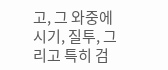고, 그 와중에 시기, 질투, 그리고 특히 검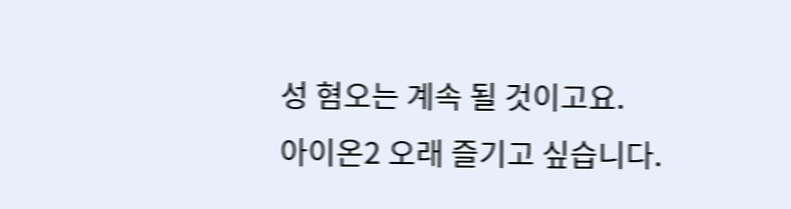성 혐오는 계속 될 것이고요.
아이온2 오래 즐기고 싶습니다.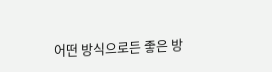어떤 방식으로든 좋은 방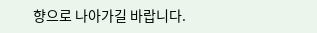향으로 나아가길 바랍니다.